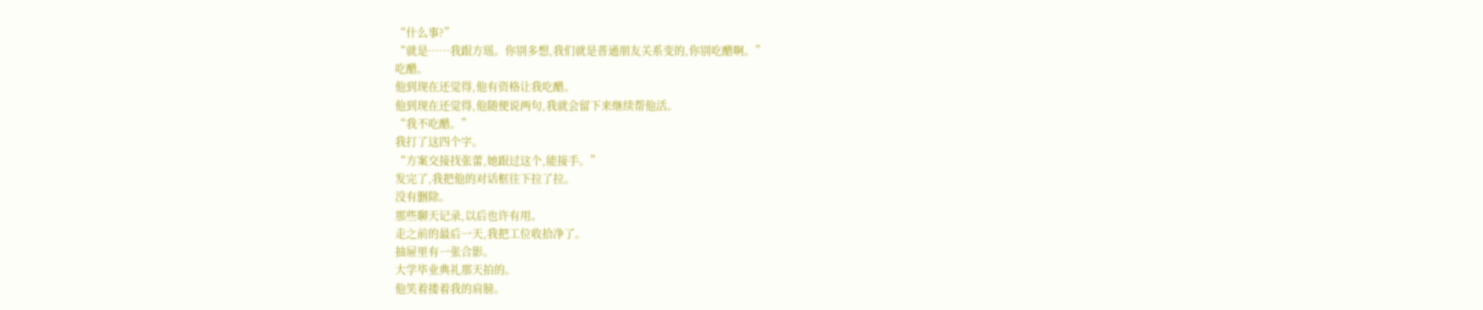“什么事?”
“就是……我跟方瑶。你别多想,我们就是普通朋友关系变的,你别吃醋啊。”
吃醋。
他到现在还觉得,他有资格让我吃醋。
他到现在还觉得,他随便说两句,我就会留下来继续帮他活。
“我不吃醋。”
我打了这四个字。
“方案交接找张蕾,她跟过这个,能接手。”
发完了,我把他的对话框往下拉了拉。
没有删除。
那些聊天记录,以后也许有用。
走之前的最后一天,我把工位收拾净了。
抽屉里有一张合影。
大学毕业典礼那天拍的。
他笑着搂着我的肩膀。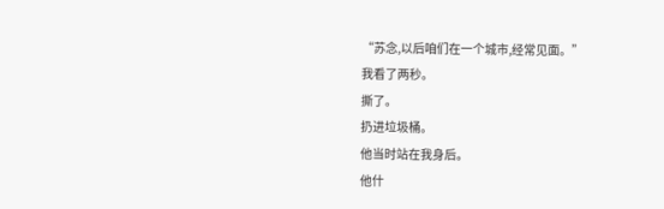“苏念,以后咱们在一个城市,经常见面。”
我看了两秒。
撕了。
扔进垃圾桶。
他当时站在我身后。
他什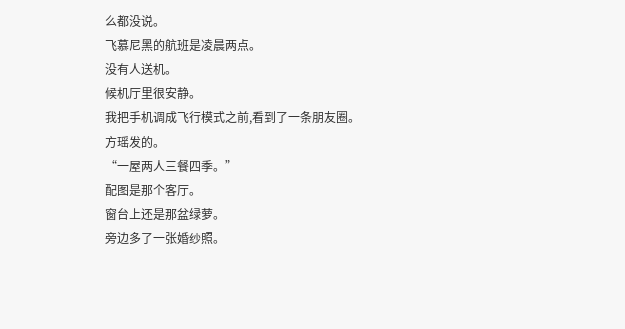么都没说。
飞慕尼黑的航班是凌晨两点。
没有人送机。
候机厅里很安静。
我把手机调成飞行模式之前,看到了一条朋友圈。
方瑶发的。
“一屋两人三餐四季。”
配图是那个客厅。
窗台上还是那盆绿萝。
旁边多了一张婚纱照。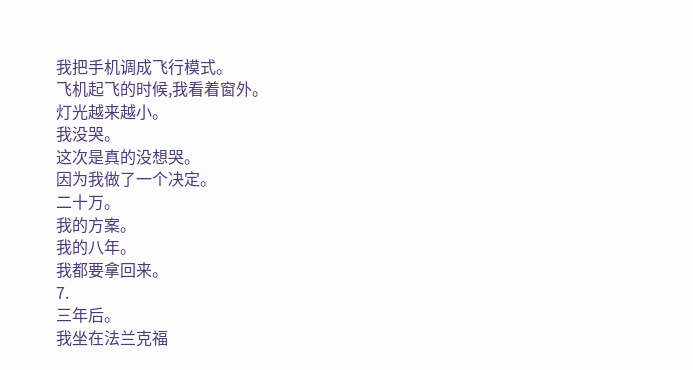我把手机调成飞行模式。
飞机起飞的时候,我看着窗外。
灯光越来越小。
我没哭。
这次是真的没想哭。
因为我做了一个决定。
二十万。
我的方案。
我的八年。
我都要拿回来。
7.
三年后。
我坐在法兰克福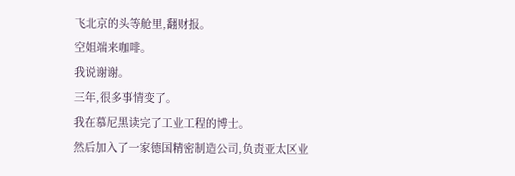飞北京的头等舱里,翻财报。
空姐端来咖啡。
我说谢谢。
三年,很多事情变了。
我在慕尼黑读完了工业工程的博士。
然后加入了一家德国精密制造公司,负责亚太区业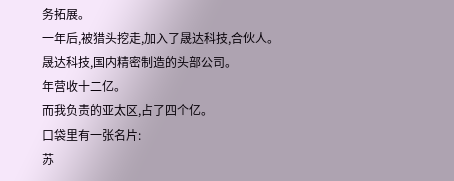务拓展。
一年后,被猎头挖走,加入了晟达科技,合伙人。
晟达科技,国内精密制造的头部公司。
年营收十二亿。
而我负责的亚太区,占了四个亿。
口袋里有一张名片:
苏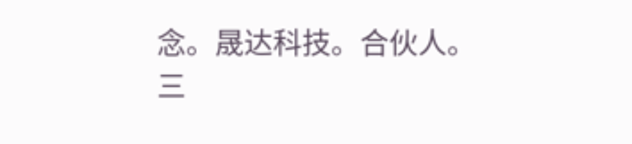念。晟达科技。合伙人。
三